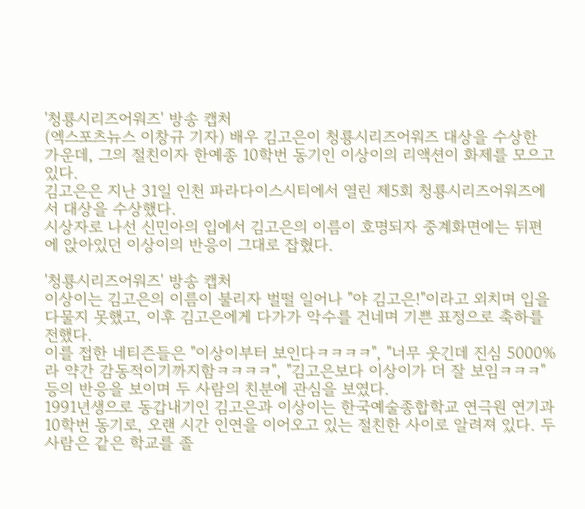'청룡시리즈어워즈' 방송 캡처
(엑스포츠뉴스 이창규 기자) 배우 김고은이 청룡시리즈어워즈 대상을 수상한 가운데, 그의 절친이자 한예종 10학번 동기인 이상이의 리액션이 화제를 모으고 있다.
김고은은 지난 31일 인천 파라다이스시티에서 열린 제5회 청룡시리즈어워즈에서 대상을 수상했다.
시상자로 나선 신민아의 입에서 김고은의 이름이 호명되자 중계화면에는 뒤편에 앉아있던 이상이의 반응이 그대로 잡혔다.

'청룡시리즈어워즈' 방송 캡처
이상이는 김고은의 이름이 불리자 벌떨 일어나 "야 김고은!"이라고 외치며 입을 다물지 못했고, 이후 김고은에게 다가가 악수를 건네며 기쁜 표정으로 축하를 전했다.
이를 접한 네티즌들은 "이상이부터 보인다ㅋㅋㅋㅋ", "너무 웃긴데 진심 5000%라 약간 감동적이기까지함ㅋㅋㅋㅋ", "김고은보다 이상이가 더 잘 보임ㅋㅋㅋ" 등의 반응을 보이며 두 사람의 친분에 관심을 보였다.
1991년생으로 동갑내기인 김고은과 이상이는 한국예술종합학교 연극원 연기과 10학번 동기로, 오랜 시간 인연을 이어오고 있는 절친한 사이로 알려져 있다. 두 사람은 같은 학교를 졸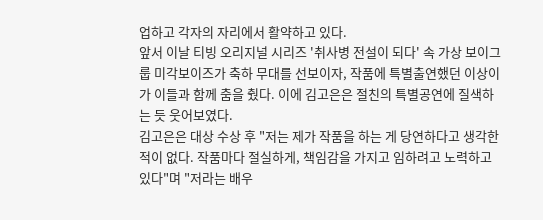업하고 각자의 자리에서 활약하고 있다.
앞서 이날 티빙 오리지널 시리즈 '취사병 전설이 되다' 속 가상 보이그룹 미각보이즈가 축하 무대를 선보이자, 작품에 특별출연했던 이상이가 이들과 함께 춤을 췄다. 이에 김고은은 절친의 특별공연에 질색하는 듯 웃어보였다.
김고은은 대상 수상 후 "저는 제가 작품을 하는 게 당연하다고 생각한 적이 없다. 작품마다 절실하게, 책임감을 가지고 임하려고 노력하고 있다"며 "저라는 배우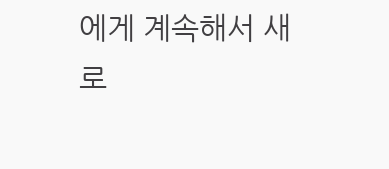에게 계속해서 새로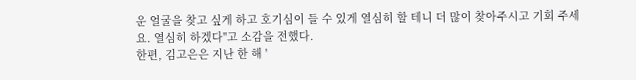운 얼굴을 찾고 싶게 하고 호기심이 들 수 있게 열심히 할 테니 더 많이 찾아주시고 기회 주세요. 열심히 하겠다"고 소감을 전했다.
한편, 김고은은 지난 한 해 '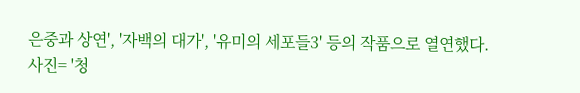은중과 상연', '자백의 대가', '유미의 세포들3' 등의 작품으로 열연했다.
사진= '청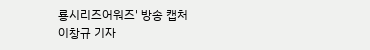룡시리즈어워즈' 방송 캡처
이창규 기자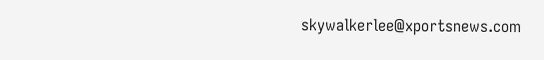skywalkerlee@xportsnews.com